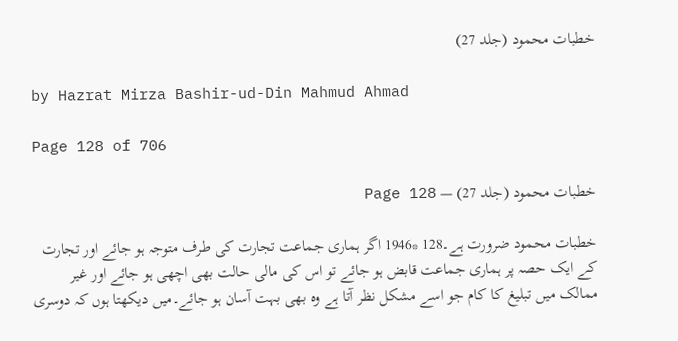خطبات محمود (جلد 27)

by Hazrat Mirza Bashir-ud-Din Mahmud Ahmad

Page 128 of 706

خطبات محمود (جلد 27) — Page 128

خطبات محمود ضرورت ہے۔128 *1946 اگر ہماری جماعت تجارت کی طرف متوجہ ہو جائے اور تجارت کے ایک حصہ پر ہماری جماعت قابض ہو جائے تو اس کی مالی حالت بھی اچھی ہو جائے اور غیر ممالک میں تبلیغ کا کام جو اسے مشکل نظر آتا ہے وہ بھی بہت آسان ہو جائے۔میں دیکھتا ہوں کہ دوسری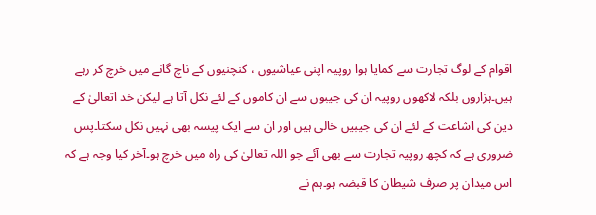اقوام کے لوگ تجارت سے کمایا ہوا روپیہ اپنی عیاشیوں ، کنچنیوں کے ناچ گانے میں خرچ کر رہے ہیں۔ہزاروں بلکہ لاکھوں روپیہ ان کی جیبوں سے ان کاموں کے لئے نکل آتا ہے لیکن خد اتعالیٰ کے دین کی اشاعت کے لئے ان کی جیبیں خالی ہیں اور ان سے ایک پیسہ بھی نہیں نکل سکتا۔پس ضروری ہے کہ کچھ روپیہ تجارت سے بھی آئے جو اللہ تعالیٰ کی راہ میں خرچ ہو۔آخر کیا وجہ ہے کہ اس میدان پر صرف شیطان کا قبضہ ہو۔ہم نے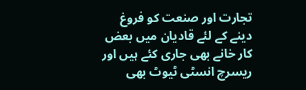تجارت اور صنعت کو فروغ دینے کے لئے قادیان میں بعض کار خانے بھی جاری کئے ہیں اور ریسرچ انسٹی ٹیوٹ بھی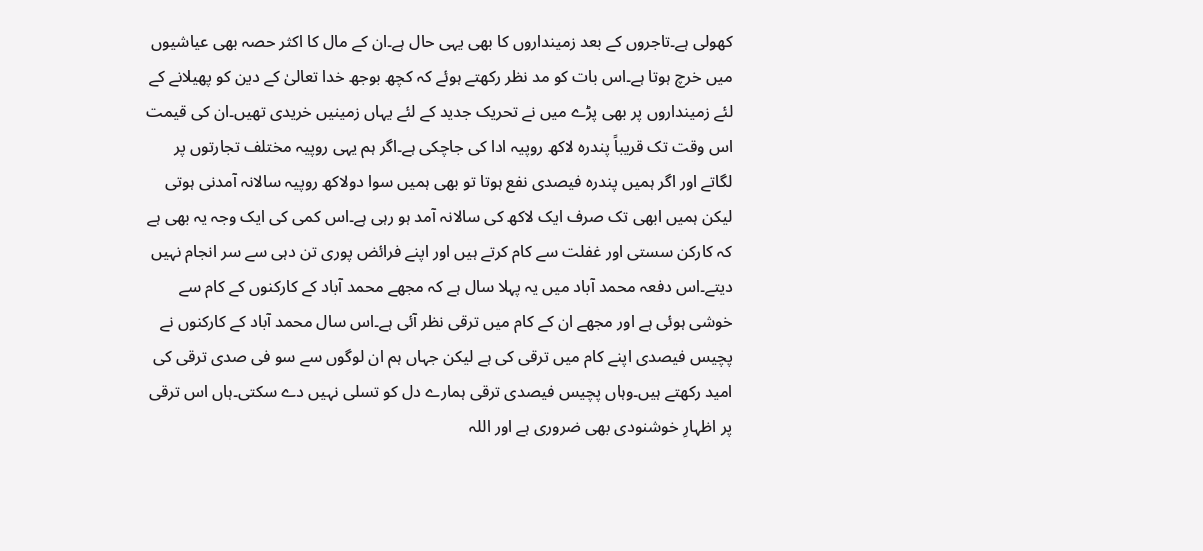کھولی ہے۔تاجروں کے بعد زمینداروں کا بھی یہی حال ہے۔ان کے مال کا اکثر حصہ بھی عیاشیوں میں خرچ ہوتا ہے۔اس بات کو مد نظر رکھتے ہوئے کہ کچھ بوجھ خدا تعالیٰ کے دین کو پھیلانے کے لئے زمینداروں پر بھی پڑے میں نے تحریک جدید کے لئے یہاں زمینیں خریدی تھیں۔ان کی قیمت اس وقت تک قریباً پندرہ لاکھ روپیہ ادا کی جاچکی ہے۔اگر ہم یہی روپیہ مختلف تجارتوں پر لگاتے اور اگر ہمیں پندرہ فیصدی نفع ہوتا تو بھی ہمیں سوا دولاکھ روپیہ سالانہ آمدنی ہوتی لیکن ہمیں ابھی تک صرف ایک لاکھ کی سالانہ آمد ہو رہی ہے۔اس کمی کی ایک وجہ یہ بھی ہے کہ کارکن سستی اور غفلت سے کام کرتے ہیں اور اپنے فرائض پوری تن دہی سے سر انجام نہیں دیتے۔اس دفعہ محمد آباد میں یہ پہلا سال ہے کہ مجھے محمد آباد کے کارکنوں کے کام سے خوشی ہوئی ہے اور مجھے ان کے کام میں ترقی نظر آئی ہے۔اس سال محمد آباد کے کارکنوں نے پچیس فیصدی اپنے کام میں ترقی کی ہے لیکن جہاں ہم ان لوگوں سے سو فی صدی ترقی کی امید رکھتے ہیں۔وہاں پچیس فیصدی ترقی ہمارے دل کو تسلی نہیں دے سکتی۔ہاں اس ترقی پر اظہارِ خوشنودی بھی ضروری ہے اور اللہ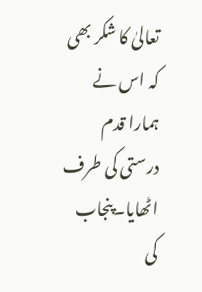تعالیٰ کا شکر بھی کہ اس نے ہمارا قدم درستی کی طرف اٹھایا۔پنجاب کی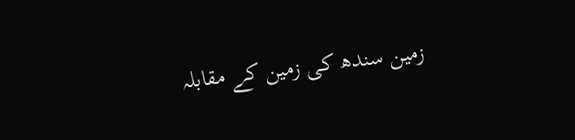زمین سندھ کی زمین کے مقابلہ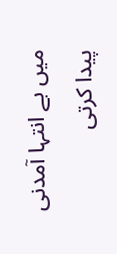میں بے انتہا آمدنی پیدا کرتی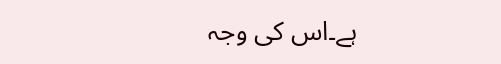ہے۔اس کی وجہ